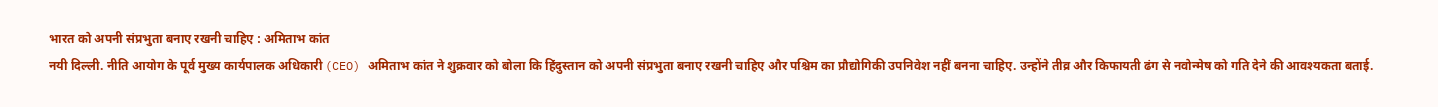भारत को अपनी संप्रभुता बनाए रखनी चाहिए : अमिताभ कांत
नयी दिल्ली. नीति आयोग के पूर्व मुख्य कार्यपालक अधिकारी (CEO) अमिताभ कांत ने शुक्रवार को बोला कि हिंदुस्तान को अपनी संप्रभुता बनाए रखनी चाहिए और पश्चिम का प्रौद्योगिकी उपनिवेश नहीं बनना चाहिए. उन्होंने तीव्र और किफायती ढंग से नवोन्मेष को गति देने की आवश्यकता बताई.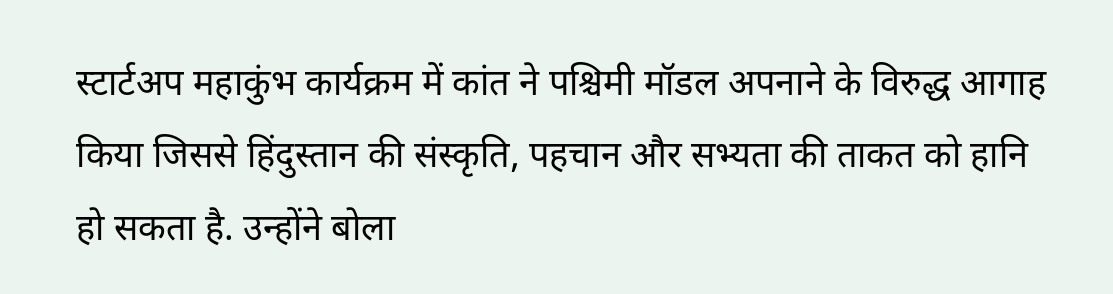स्टार्टअप महाकुंभ कार्यक्रम में कांत ने पश्चिमी मॉडल अपनाने के विरुद्ध आगाह किया जिससे हिंदुस्तान की संस्कृति, पहचान और सभ्यता की ताकत को हानि हो सकता है. उन्होंने बोला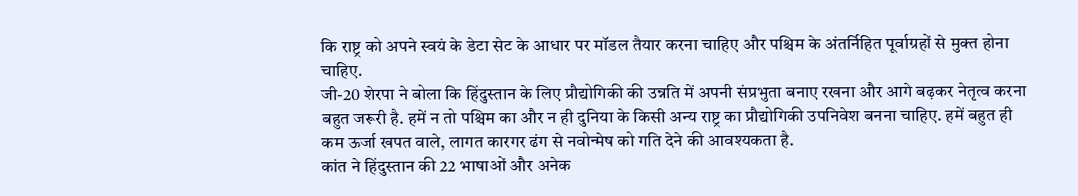कि राष्ट्र को अपने स्वयं के डेटा सेट के आधार पर मॉडल तैयार करना चाहिए और पश्चिम के अंतर्निहित पूर्वाग्रहों से मुक्त होना चाहिए.
जी-20 शेरपा ने बोला कि हिंदुस्तान के लिए प्रौद्योगिकी की उन्नति में अपनी संप्रभुता बनाए रखना और आगे बढ़कर नेतृत्व करना बहुत जरूरी है. हमें न तो पश्चिम का और न ही दुनिया के किसी अन्य राष्ट्र का प्रौद्योगिकी उपनिवेश बनना चाहिए. हमें बहुत ही कम ऊर्जा खपत वाले, लागत कारगर ढंग से नवोन्मेष को गति देने की आवश्यकता है.
कांत ने हिंदुस्तान की 22 भाषाओं और अनेक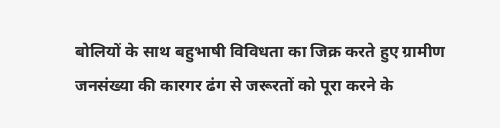बोलियों के साथ बहुभाषी विविधता का जिक्र करते हुए ग्रामीण जनसंख्या की कारगर ढंग से जरूरतों को पूरा करने के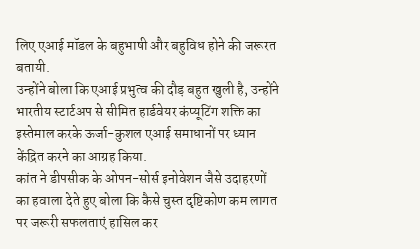लिए एआई मॉडल के बहुभाषी और बहुविध होने की जरूरत बतायी.
उन्होंने बोला कि एआई प्रभुत्व की दौड़ बहुत खुली है, उन्होंने भारतीय स्टार्टअप से सीमित हार्डवेयर कंप्यूटिंग शक्ति का इस्तेमाल करके ऊर्जा-कुशल एआई समाधानों पर ध्यान केंद्रित करने का आग्रह किया.
कांत ने डीपसीक के ओपन-सोर्स इनोवेशन जैसे उदाहरणों का हवाला देते हुए बोला कि कैसे चुस्त दृष्टिकोण कम लागत पर जरूरी सफलताएं हासिल कर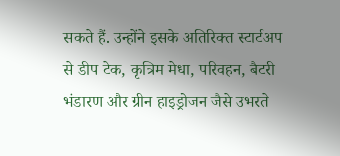सकते हैं. उन्होंने इसके अतिरिक्त स्टार्टअप से डीप टेक, कृत्रिम मेधा, परिवहन, बैटरी भंडारण और ग्रीन हाइड्रोजन जैसे उभरते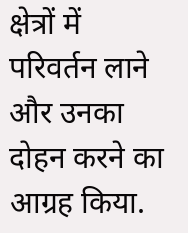क्षेत्रों में परिवर्तन लाने और उनका दोहन करने का आग्रह किया.